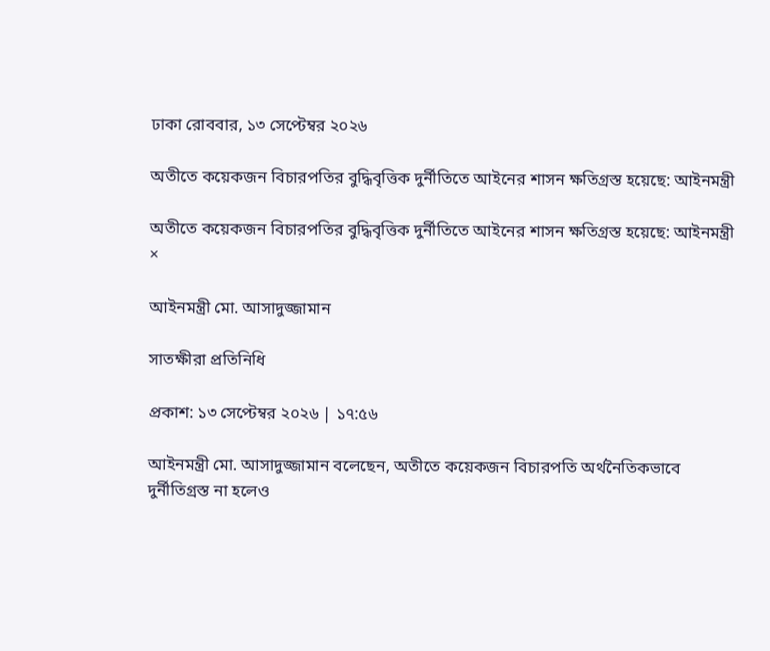ঢাকা রোববার, ১৩ সেপ্টেম্বর ২০২৬

অতীতে কয়েকজন বিচারপতির বুদ্ধিবৃত্তিক দুর্নীতিতে আইনের শাসন ক্ষতিগ্রস্ত হয়েছে: আইনমন্ত্রী

অতীতে কয়েকজন বিচারপতির বুদ্ধিবৃত্তিক দুর্নীতিতে আইনের শাসন ক্ষতিগ্রস্ত হয়েছে: আইনমন্ত্রী
×

আইনমন্ত্রী মো. আসাদুজ্জামান

সাতক্ষীরা প্রতিনিধি

প্রকাশ: ১৩ সেপ্টেম্বর ২০২৬ | ১৭:৫৬

আইনমন্ত্রী মো. আসাদুজ্জামান বলেছেন, অতীতে কয়েকজন বিচারপতি অর্থনৈতিকভাবে দুর্নীতিগ্রস্ত না হলেও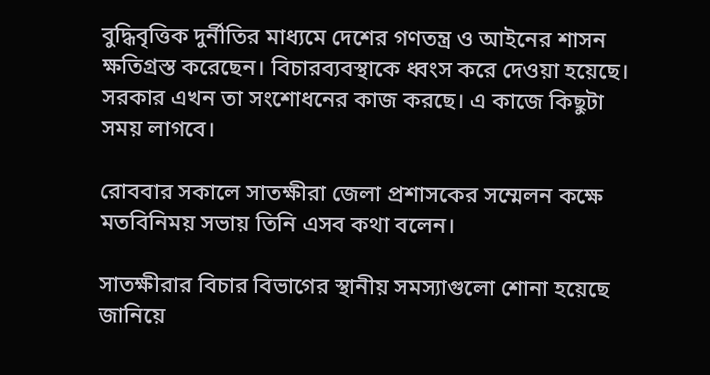বুদ্ধিবৃত্তিক দুর্নীতির মাধ্যমে দেশের গণতন্ত্র ও আইনের শাসন ক্ষতিগ্রস্ত করেছেন। বিচারব্যবস্থাকে ধ্বংস করে দেওয়া হয়েছে। সরকার এখন তা সংশোধনের কাজ করছে। এ কাজে কিছুটা সময় লাগবে।

রোববার সকালে সাতক্ষীরা জেলা প্রশাসকের সম্মেলন কক্ষে মতবিনিময় সভায় তিনি এসব কথা বলেন।

সাতক্ষীরার বিচার বিভাগের স্থানীয় সমস্যাগুলো শোনা হয়েছে জানিয়ে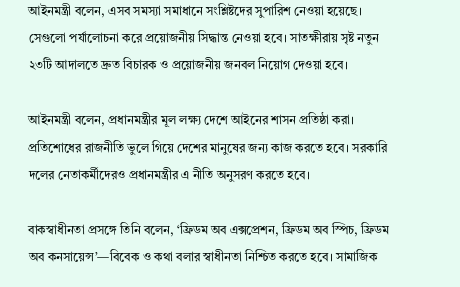আইনমন্ত্রী বলেন, এসব সমস্যা সমাধানে সংশ্লিষ্টদের সুপারিশ নেওয়া হয়েছে। সেগুলো পর্যালোচনা করে প্রয়োজনীয় সিদ্ধান্ত নেওয়া হবে। সাতক্ষীরায় সৃষ্ট নতুন ২৩টি আদালতে দ্রুত বিচারক ও প্রয়োজনীয় জনবল নিয়োগ দেওয়া হবে।

আইনমন্ত্রী বলেন, প্রধানমন্ত্রীর মূল লক্ষ্য দেশে আইনের শাসন প্রতিষ্ঠা করা। প্রতিশোধের রাজনীতি ভুলে গিয়ে দেশের মানুষের জন্য কাজ করতে হবে। সরকারি দলের নেতাকর্মীদেরও প্রধানমন্ত্রীর এ নীতি অনুসরণ করতে হবে।

বাকস্বাধীনতা প্রসঙ্গে তিনি বলেন, ‘ফ্রিডম অব এক্সপ্রেশন, ফ্রিডম অব স্পিচ, ফ্রিডম অব কনসায়েন্স’—বিবেক ও কথা বলার স্বাধীনতা নিশ্চিত করতে হবে। সামাজিক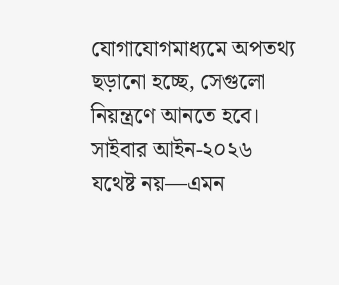যোগাযোগমাধ্যমে অপতথ্য ছড়ানো হচ্ছে, সেগুলো নিয়ন্ত্রণে আনতে হবে। সাইবার আইন-২০২৬ যথেষ্ট নয়—এমন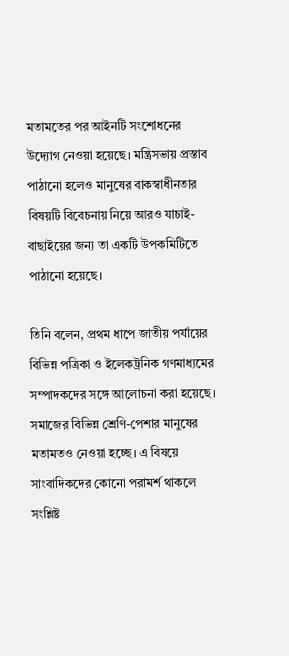মতামতের পর আইনটি সংশোধনের উদ্যোগ নেওয়া হয়েছে। মন্ত্রিসভায় প্রস্তাব পাঠানো হলেও মানুষের বাকস্বাধীনতার বিষয়টি বিবেচনায় নিয়ে আরও যাচাই-বাছাইয়ের জন্য তা একটি উপকমিটিতে পাঠানো হয়েছে।

তিনি বলেন, প্রথম ধাপে জাতীয় পর্যায়ের বিভিন্ন পত্রিকা ও ইলেকট্রনিক গণমাধ্যমের সম্পাদকদের সঙ্গে আলোচনা করা হয়েছে। সমাজের বিভিন্ন শ্রেণি-পেশার মানুষের মতামতও নেওয়া হচ্ছে। এ বিষয়ে সাংবাদিকদের কোনো পরামর্শ থাকলে সংশ্লিষ্ট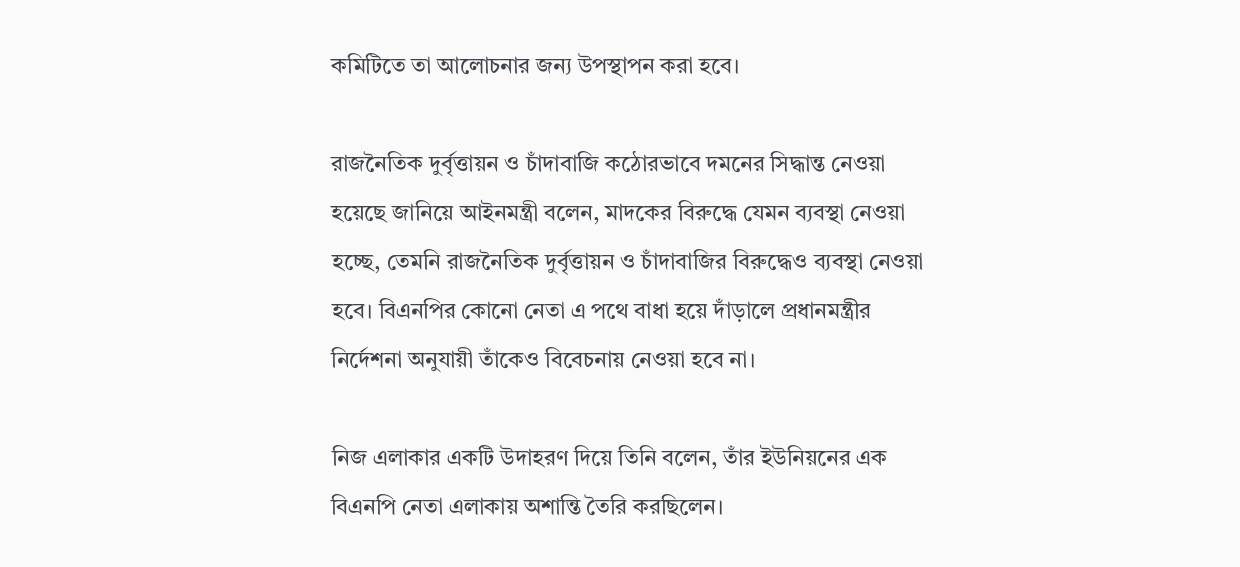কমিটিতে তা আলোচনার জন্য উপস্থাপন করা হবে।

রাজনৈতিক দুর্বৃত্তায়ন ও চাঁদাবাজি কঠোরভাবে দমনের সিদ্ধান্ত নেওয়া হয়েছে জানিয়ে আইনমন্ত্রী বলেন, মাদকের বিরুদ্ধে যেমন ব্যবস্থা নেওয়া হচ্ছে, তেমনি রাজনৈতিক দুর্বৃত্তায়ন ও চাঁদাবাজির বিরুদ্ধেও ব্যবস্থা নেওয়া হবে। বিএনপির কোনো নেতা এ পথে বাধা হয়ে দাঁড়ালে প্রধানমন্ত্রীর নির্দেশনা অনুযায়ী তাঁকেও বিবেচনায় নেওয়া হবে না।

নিজ এলাকার একটি উদাহরণ দিয়ে তিনি বলেন, তাঁর ইউনিয়নের এক বিএনপি নেতা এলাকায় অশান্তি তৈরি করছিলেন।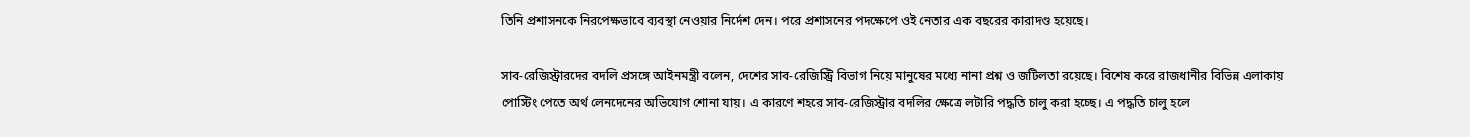তিনি প্রশাসনকে নিরপেক্ষভাবে ব্যবস্থা নেওয়ার নির্দেশ দেন। পরে প্রশাসনের পদক্ষেপে ওই নেতার এক বছরের কারাদণ্ড হয়েছে।

সাব-রেজিস্ট্রারদের বদলি প্রসঙ্গে আইনমন্ত্রী বলেন, দেশের সাব-রেজিস্ট্রি বিভাগ নিয়ে মানুষের মধ্যে নানা প্রশ্ন ও জটিলতা রয়েছে। বিশেষ করে রাজধানীর বিভিন্ন এলাকায় পোস্টিং পেতে অর্থ লেনদেনের অভিযোগ শোনা যায়। এ কারণে শহরে সাব-রেজিস্ট্রার বদলির ক্ষেত্রে লটারি পদ্ধতি চালু করা হচ্ছে। এ পদ্ধতি চালু হলে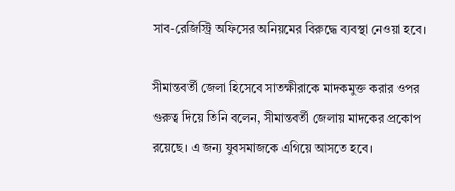সাব-রেজিস্ট্রি অফিসের অনিয়মের বিরুদ্ধে ব্যবস্থা নেওয়া হবে।

সীমান্তবর্তী জেলা হিসেবে সাতক্ষীরাকে মাদকমুক্ত করার ওপর গুরুত্ব দিয়ে তিনি বলেন, সীমান্তবর্তী জেলায় মাদকের প্রকোপ রয়েছে। এ জন্য যুবসমাজকে এগিয়ে আসতে হবে।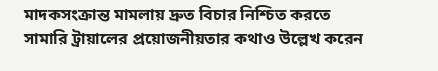মাদকসংক্রান্ত মামলায় দ্রুত বিচার নিশ্চিত করতে সামারি ট্রায়ালের প্রয়োজনীয়তার কথাও উল্লেখ করেন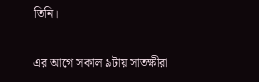তিনি।

এর আগে সকাল ৯টায় সাতক্ষীরা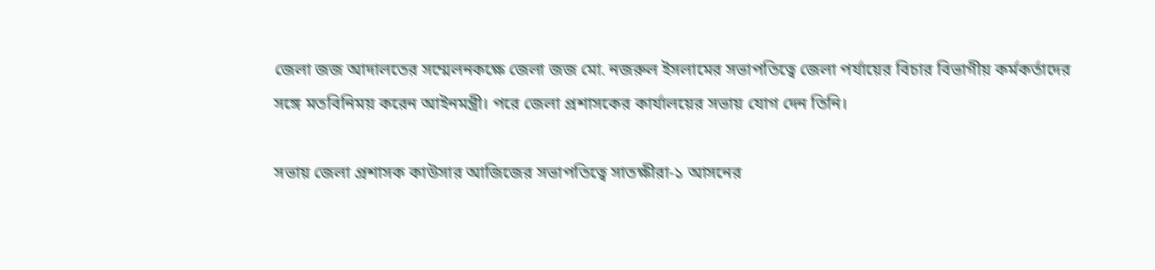জেলা জজ আদালতের সম্মেলনকক্ষে জেলা জজ মো. নজরুল ইসলামের সভাপতিত্বে জেলা পর্যায়ের বিচার বিভাগীয় কর্মকর্তাদের সঙ্গে মতবিনিময় করেন আইনমন্ত্রী। পরে জেলা প্রশাসকের কার্যালয়ের সভায় যোগ দেন তিনি।

সভায় জেলা প্রশাসক কাউসার আজিজের সভাপতিত্বে সাতক্ষীরা-১ আসনের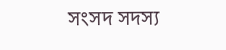সংসদ সদস্য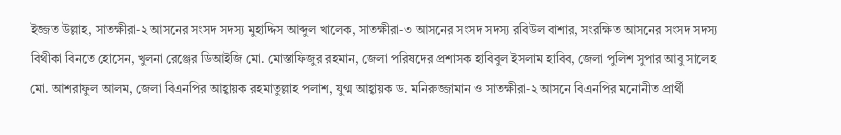ইজ্জত উল্লাহ, সাতক্ষীরা-২ আসনের সংসদ সদস্য মুহাদ্দিস আব্দুল খালেক, সাতক্ষীরা-৩ আসনের সংসদ সদস্য রবিউল বাশার, সংরক্ষিত আসনের সংসদ সদস্য বিথীকা বিনতে হোসেন, খুলনা রেঞ্জের ডিআইজি মো. মোস্তাফিজুর রহমান, জেলা পরিষদের প্রশাসক হাবিবুল ইসলাম হাবিব, জেলা পুলিশ সুপার আবু সালেহ মো. আশরাফুল আলম, জেলা বিএনপির আহ্বায়ক রহমাতুল্লাহ পলাশ, যুগ্ম আহ্বায়ক ড. মনিরুজ্জামান ও সাতক্ষীরা-২ আসনে বিএনপির মনোনীত প্রার্থী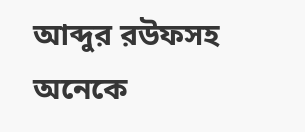আব্দুর রউফসহ অনেকে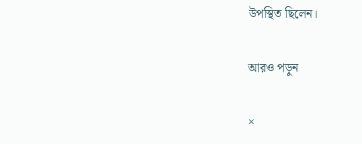উপস্থিত ছিলেন।

আরও পড়ুন

×